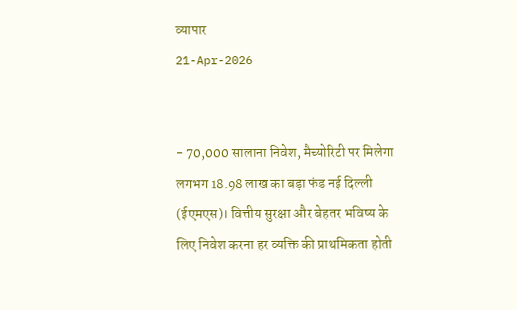व्यापार
21-Apr-2026


- 70,000 सालाना निवेश, मैच्योरिटी पर मिलेगा लगभग 18.98 लाख का बड़ा फंड नई दिल्ली (ईएमएस)। वित्तीय सुरक्षा और बेहतर भविष्य के लिए निवेश करना हर व्यक्ति की प्राथमिकता होती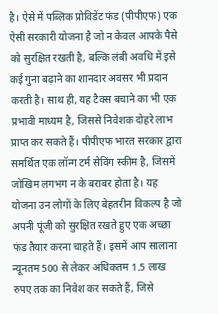है। ऐसे में पब्लिक प्रोविडेंट फंड (पीपीएफ) एक ऐसी सरकारी योजना है जो न केवल आपके पैसे को सुरक्षित रखती है, बल्कि लंबी अवधि में इसे कई गुना बढ़ाने का शानदार अवसर भी प्रदान करती है। साथ ही, यह टैक्स बचाने का भी एक प्रभावी माध्यम है, जिससे निवेशक दोहरे लाभ प्राप्त कर सकते हैं। पीपीएफ भारत सरकार द्वारा समर्थित एक लॉन्ग टर्म सेविंग स्कीम है, जिसमें जोखिम लगभग न के बराबर होता है। यह योजना उन लोगों के लिए बेहतरीन विकल्प है जो अपनी पूंजी को सुरक्षित रखते हुए एक अच्छा फंड तैयार करना चाहते हैं। इसमें आप सालाना न्यूनतम 500 से लेकर अधिकतम 1.5 लाख रुपए तक का निवेश कर सकते हैं, जिसे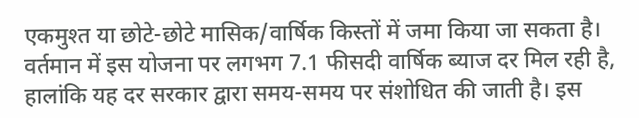एकमुश्त या छोटे-छोटे मासिक/वार्षिक किस्तों में जमा किया जा सकता है। वर्तमान में इस योजना पर लगभग 7.1 फीसदी वार्षिक ब्याज दर मिल रही है, हालांकि यह दर सरकार द्वारा समय-समय पर संशोधित की जाती है। इस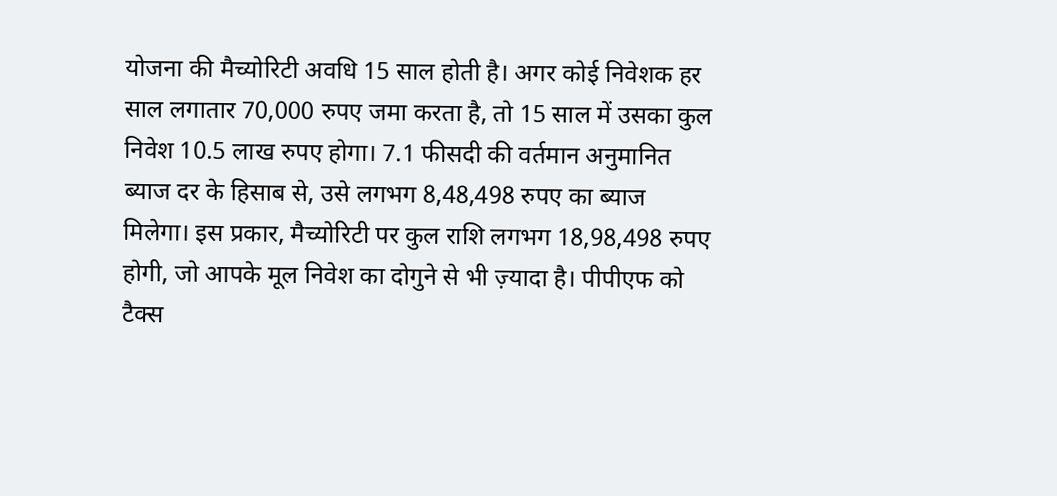योजना की मैच्योरिटी अवधि 15 साल होती है। अगर कोई निवेशक हर साल लगातार 70,000 रुपए जमा करता है, तो 15 साल में उसका कुल निवेश 10.5 लाख रुपए होगा। 7.1 फीसदी की वर्तमान अनुमानित ब्याज दर के हिसाब से, उसे लगभग 8,48,498 रुपए का ब्याज मिलेगा। इस प्रकार, मैच्योरिटी पर कुल राशि लगभग 18,98,498 रुपए होगी, जो आपके मूल निवेश का दोगुने से भी ज़्यादा है। पीपीएफ को टैक्स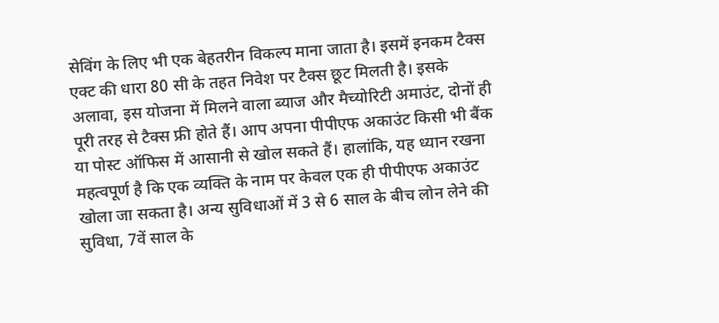सेविंग के लिए भी एक बेहतरीन विकल्प माना जाता है। इसमें इनकम टैक्स एक्ट की धारा 80 सी के तहत निवेश पर टैक्स छूट मिलती है। इसके अलावा, इस योजना में मिलने वाला ब्याज और मैच्योरिटी अमाउंट, दोनों ही पूरी तरह से टैक्स फ्री होते हैं। आप अपना पीपीएफ अकाउंट किसी भी बैंक या पोस्ट ऑफिस में आसानी से खोल सकते हैं। हालांकि, यह ध्यान रखना महत्वपूर्ण है कि एक व्यक्ति के नाम पर केवल एक ही पीपीएफ अकाउंट खोला जा सकता है। अन्य सुविधाओं में 3 से 6 साल के बीच लोन लेने की सुविधा, 7वें साल के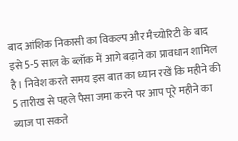बाद आंशिक निकासी का विकल्प और मैच्योरिटी के बाद इसे 5-5 साल के ब्लॉक में आगे बढ़ाने का प्रावधान शामिल है। निवेश करते समय इस बात का ध्यान रखें कि महीने की 5 तारीख से पहले पैसा जमा करने पर आप पूरे महीने का ब्याज पा सकते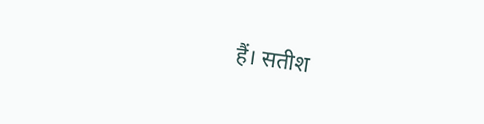हैं। सतीश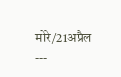मोरे/21अप्रैल ---